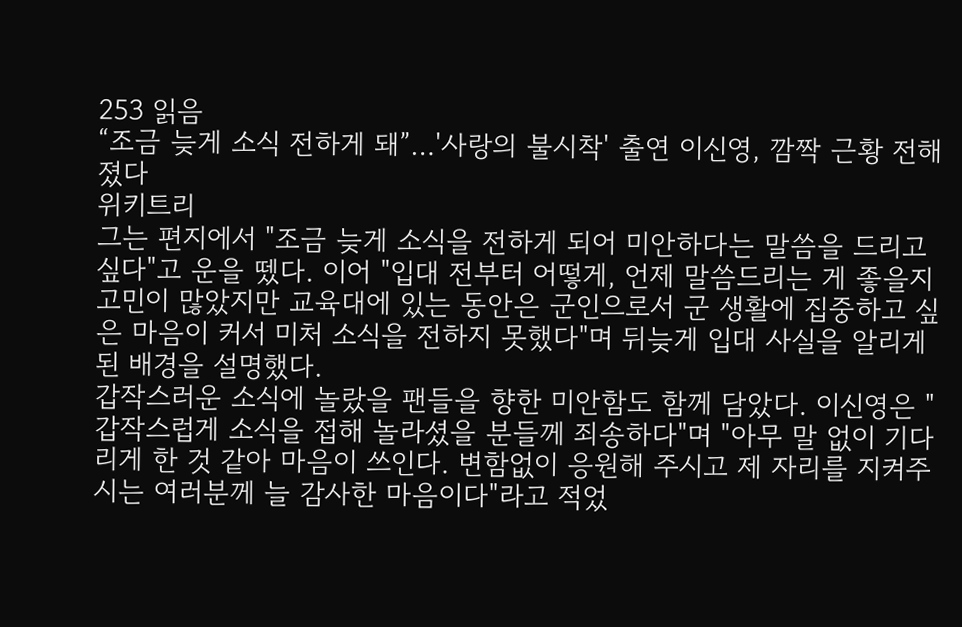253 읽음
“조금 늦게 소식 전하게 돼”…'사랑의 불시착' 출연 이신영, 깜짝 근황 전해졌다
위키트리
그는 편지에서 "조금 늦게 소식을 전하게 되어 미안하다는 말씀을 드리고 싶다"고 운을 뗐다. 이어 "입대 전부터 어떻게, 언제 말씀드리는 게 좋을지 고민이 많았지만 교육대에 있는 동안은 군인으로서 군 생활에 집중하고 싶은 마음이 커서 미처 소식을 전하지 못했다"며 뒤늦게 입대 사실을 알리게 된 배경을 설명했다.
갑작스러운 소식에 놀랐을 팬들을 향한 미안함도 함께 담았다. 이신영은 "갑작스럽게 소식을 접해 놀라셨을 분들께 죄송하다"며 "아무 말 없이 기다리게 한 것 같아 마음이 쓰인다. 변함없이 응원해 주시고 제 자리를 지켜주시는 여러분께 늘 감사한 마음이다"라고 적었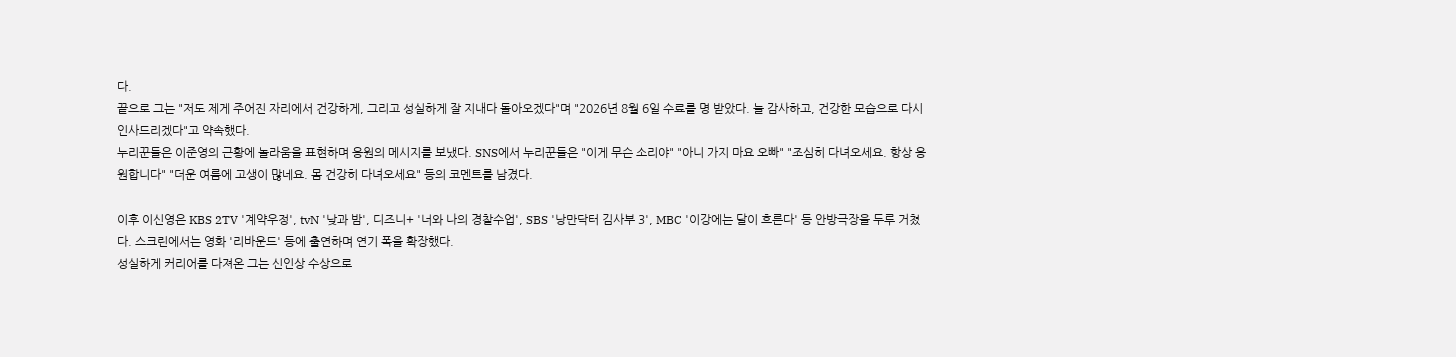다.
끝으로 그는 "저도 제게 주어진 자리에서 건강하게, 그리고 성실하게 잘 지내다 돌아오겠다"며 "2026년 8월 6일 수료를 명 받았다. 늘 감사하고, 건강한 모습으로 다시 인사드리겠다"고 약속했다.
누리꾼들은 이준영의 근황에 놀라움을 표현하며 응원의 메시지를 보냈다. SNS에서 누리꾼들은 "이게 무슨 소리야" "아니 가지 마요 오빠" "조심히 다녀오세요. 항상 응원합니다" "더운 여름에 고생이 많네요. 몸 건강히 다녀오세요" 등의 코멘트를 남겼다.

이후 이신영은 KBS 2TV '계약우정', tvN '낮과 밤', 디즈니+ '너와 나의 경찰수업', SBS '낭만닥터 김사부 3', MBC '이강에는 달이 흐른다' 등 안방극장을 두루 거쳤다. 스크린에서는 영화 '리바운드' 등에 출연하며 연기 폭을 확장했다.
성실하게 커리어를 다져온 그는 신인상 수상으로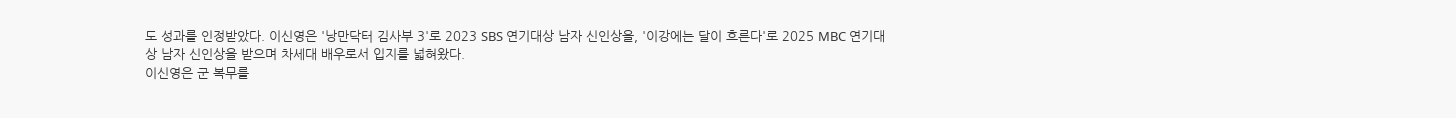도 성과를 인정받았다. 이신영은 '낭만닥터 김사부 3'로 2023 SBS 연기대상 남자 신인상을, '이강에는 달이 흐른다'로 2025 MBC 연기대상 남자 신인상을 받으며 차세대 배우로서 입지를 넓혀왔다.
이신영은 군 복무를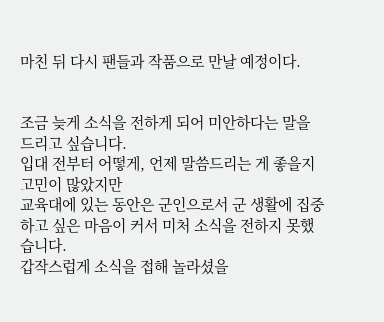마친 뒤 다시 팬들과 작품으로 만날 예정이다.


조금 늦게 소식을 전하게 되어 미안하다는 말을 드리고 싶습니다.
입대 전부터 어떻게, 언제 말씀드리는 게 좋을지 고민이 많았지만
교육대에 있는 동안은 군인으로서 군 생활에 집중하고 싶은 마음이 커서 미처 소식을 전하지 못했습니다.
갑작스럽게 소식을 접해 놀라셨을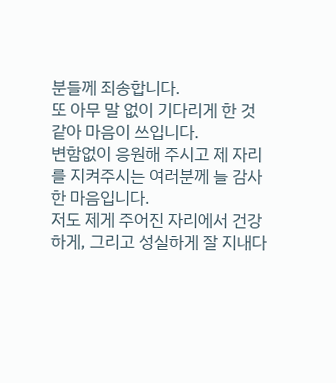분들께 죄송합니다.
또 아무 말 없이 기다리게 한 것 같아 마음이 쓰입니다.
변함없이 응원해 주시고 제 자리를 지켜주시는 여러분께 늘 감사한 마음입니다.
저도 제게 주어진 자리에서 건강하게, 그리고 성실하게 잘 지내다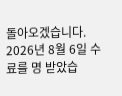돌아오겠습니다.
2026년 8월 6일 수료를 명 받았습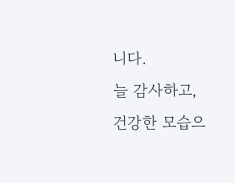니다.
늘 감사하고, 건강한 모습으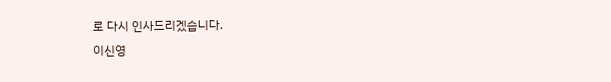로 다시 인사드리겠습니다.
이신영